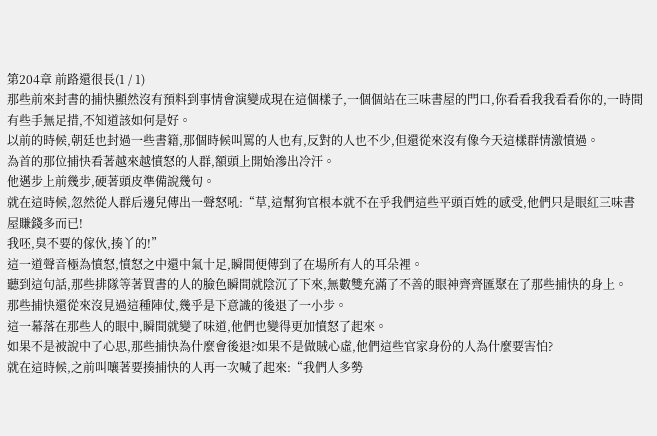第204章 前路還很長(1 / 1)
那些前來封書的捕快顯然沒有預料到事情會演變成現在這個樣子,一個個站在三味書屋的門口,你看看我我看看你的,一時間有些手無足措,不知道該如何是好。
以前的時候,朝廷也封過一些書籍,那個時候叫罵的人也有,反對的人也不少,但還從來沒有像今天這樣群情激憤過。
為首的那位捕快看著越來越憤怒的人群,額頭上開始滲出冷汗。
他邁步上前幾步,硬著頭皮準備說幾句。
就在這時候,忽然從人群后邊兒傳出一聲怒吼:“草,這幫狗官根本就不在乎我們這些平頭百姓的感受,他們只是眼紅三味書屋賺錢多而已!
我呸,臭不要的傢伙,揍丫的!”
這一道聲音極為憤怒,憤怒之中還中氣十足,瞬間便傳到了在場所有人的耳朵裡。
聽到這句話,那些排隊等著買書的人的臉色瞬間就陰沉了下來,無數雙充滿了不善的眼神齊齊匯聚在了那些捕快的身上。
那些捕快還從來沒見過這種陣仗,幾乎是下意識的後退了一小步。
這一幕落在那些人的眼中,瞬間就變了味道,他們也變得更加憤怒了起來。
如果不是被說中了心思,那些捕快為什麼會後退?如果不是做賊心虛,他們這些官家身份的人為什麼要害怕?
就在這時候,之前叫嚷著要揍捕快的人再一次喊了起來:“我們人多勢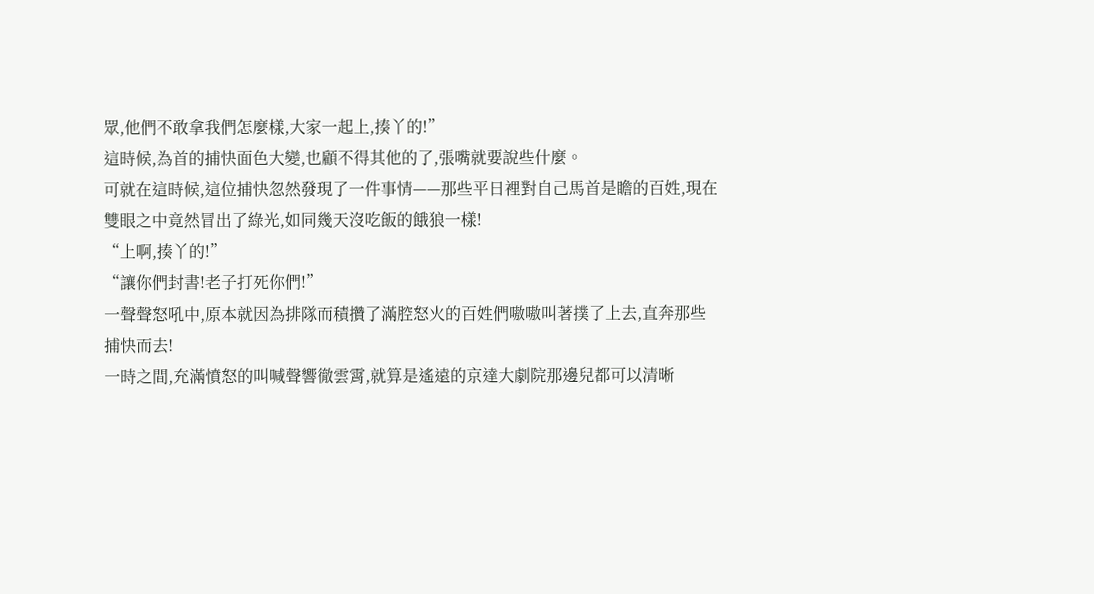眾,他們不敢拿我們怎麼樣,大家一起上,揍丫的!”
這時候,為首的捕快面色大變,也顧不得其他的了,張嘴就要說些什麼。
可就在這時候,這位捕快忽然發現了一件事情——那些平日裡對自己馬首是瞻的百姓,現在雙眼之中竟然冒出了綠光,如同幾天沒吃飯的餓狼一樣!
“上啊,揍丫的!”
“讓你們封書!老子打死你們!”
一聲聲怒吼中,原本就因為排隊而積攢了滿腔怒火的百姓們嗷嗷叫著撲了上去,直奔那些捕快而去!
一時之間,充滿憤怒的叫喊聲響徹雲霄,就算是遙遠的京達大劇院那邊兒都可以清晰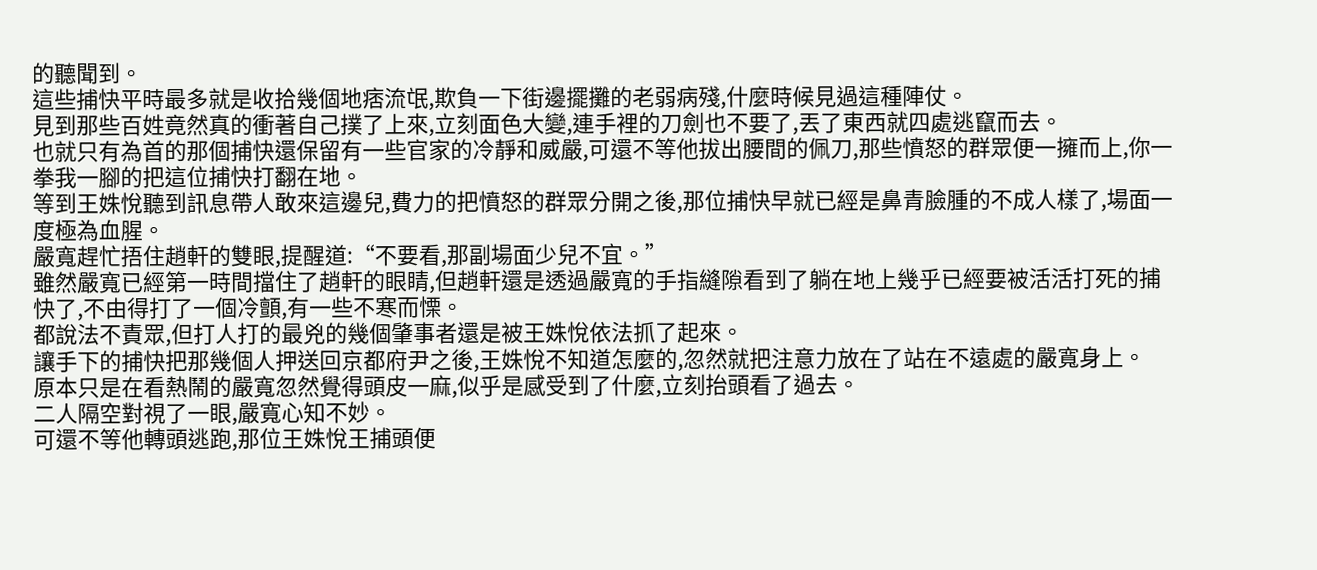的聽聞到。
這些捕快平時最多就是收拾幾個地痞流氓,欺負一下街邊擺攤的老弱病殘,什麼時候見過這種陣仗。
見到那些百姓竟然真的衝著自己撲了上來,立刻面色大變,連手裡的刀劍也不要了,丟了東西就四處逃竄而去。
也就只有為首的那個捕快還保留有一些官家的冷靜和威嚴,可還不等他拔出腰間的佩刀,那些憤怒的群眾便一擁而上,你一拳我一腳的把這位捕快打翻在地。
等到王姝悅聽到訊息帶人敢來這邊兒,費力的把憤怒的群眾分開之後,那位捕快早就已經是鼻青臉腫的不成人樣了,場面一度極為血腥。
嚴寬趕忙捂住趙軒的雙眼,提醒道:“不要看,那副場面少兒不宜。”
雖然嚴寬已經第一時間擋住了趙軒的眼睛,但趙軒還是透過嚴寬的手指縫隙看到了躺在地上幾乎已經要被活活打死的捕快了,不由得打了一個冷顫,有一些不寒而慄。
都說法不責眾,但打人打的最兇的幾個肇事者還是被王姝悅依法抓了起來。
讓手下的捕快把那幾個人押送回京都府尹之後,王姝悅不知道怎麼的,忽然就把注意力放在了站在不遠處的嚴寬身上。
原本只是在看熱鬧的嚴寬忽然覺得頭皮一麻,似乎是感受到了什麼,立刻抬頭看了過去。
二人隔空對視了一眼,嚴寬心知不妙。
可還不等他轉頭逃跑,那位王姝悅王捕頭便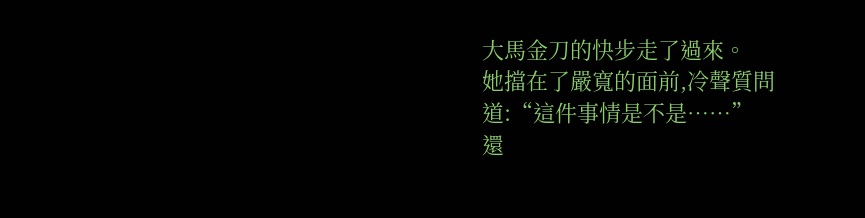大馬金刀的快步走了過來。
她擋在了嚴寬的面前,冷聲質問道:“這件事情是不是……”
還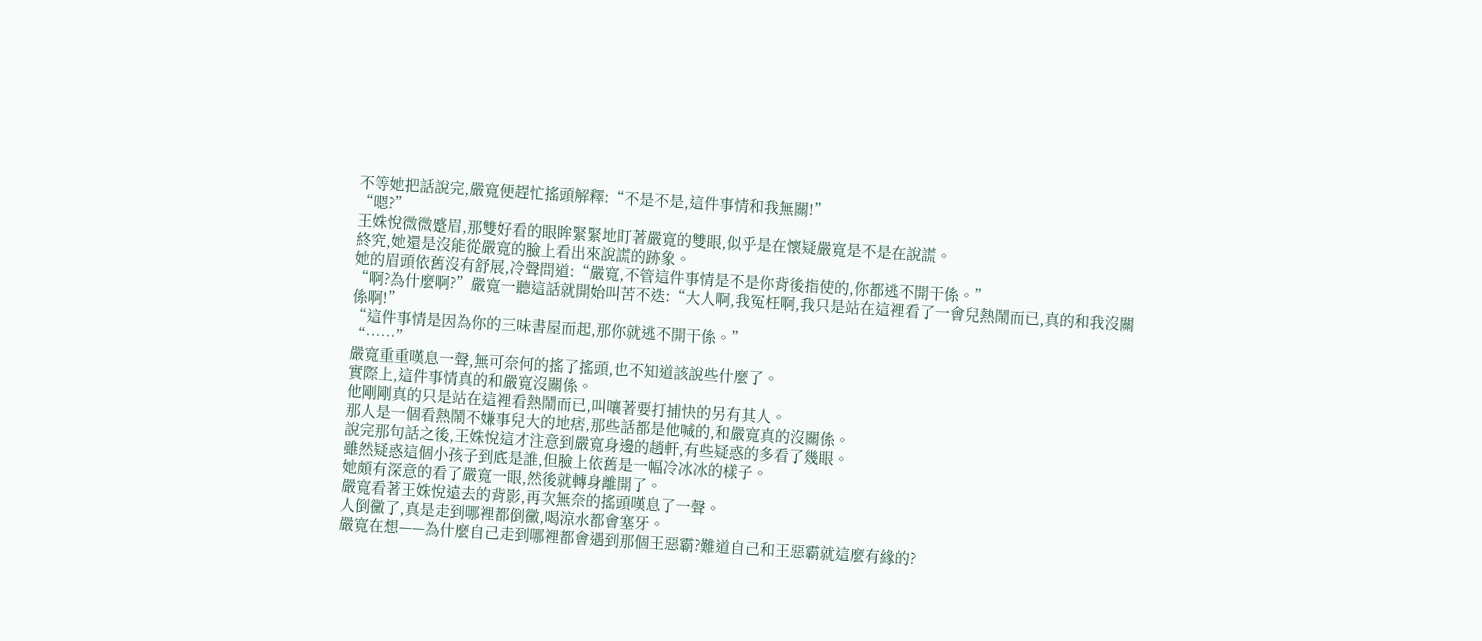不等她把話說完,嚴寬便趕忙搖頭解釋:“不是不是,這件事情和我無關!”
“嗯?”
王姝悅微微蹙眉,那雙好看的眼眸緊緊地盯著嚴寬的雙眼,似乎是在懷疑嚴寬是不是在說謊。
終究,她還是沒能從嚴寬的臉上看出來說謊的跡象。
她的眉頭依舊沒有舒展,冷聲問道:“嚴寬,不管這件事情是不是你背後指使的,你都逃不開干係。”
“啊?為什麼啊?”嚴寬一聽這話就開始叫苦不迭:“大人啊,我冤枉啊,我只是站在這裡看了一會兒熱鬧而已,真的和我沒關係啊!”
“這件事情是因為你的三味書屋而起,那你就逃不開干係。”
“……”
嚴寬重重嘆息一聲,無可奈何的搖了搖頭,也不知道該說些什麼了。
實際上,這件事情真的和嚴寬沒關係。
他剛剛真的只是站在這裡看熱鬧而已,叫嚷著要打捕快的另有其人。
那人是一個看熱鬧不嫌事兒大的地痞,那些話都是他喊的,和嚴寬真的沒關係。
說完那句話之後,王姝悅這才注意到嚴寬身邊的趙軒,有些疑惑的多看了幾眼。
雖然疑惑這個小孩子到底是誰,但臉上依舊是一幅冷冰冰的樣子。
她頗有深意的看了嚴寬一眼,然後就轉身離開了。
嚴寬看著王姝悅遠去的背影,再次無奈的搖頭嘆息了一聲。
人倒黴了,真是走到哪裡都倒黴,喝涼水都會塞牙。
嚴寬在想——為什麼自己走到哪裡都會遇到那個王惡霸?難道自己和王惡霸就這麼有緣的?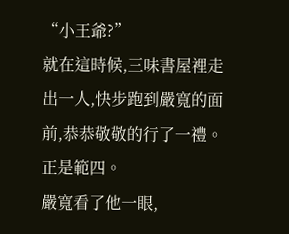“小王爺?”
就在這時候,三味書屋裡走出一人,快步跑到嚴寬的面前,恭恭敬敬的行了一禮。
正是範四。
嚴寬看了他一眼,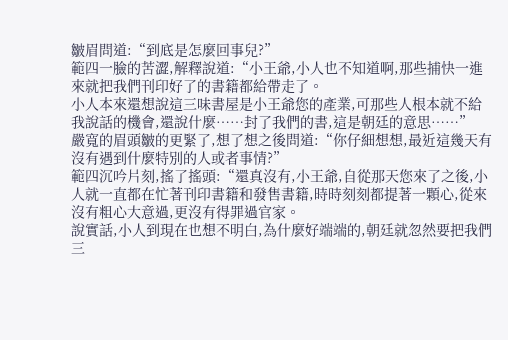皺眉問道:“到底是怎麼回事兒?”
範四一臉的苦澀,解釋說道:“小王爺,小人也不知道啊,那些捕快一進來就把我們刊印好了的書籍都給帶走了。
小人本來還想說這三味書屋是小王爺您的產業,可那些人根本就不給我說話的機會,還說什麼……封了我們的書,這是朝廷的意思……”
嚴寬的眉頭皺的更緊了,想了想之後問道:“你仔細想想,最近這幾天有沒有遇到什麼特別的人或者事情?”
範四沉吟片刻,搖了搖頭:“還真沒有,小王爺,自從那天您來了之後,小人就一直都在忙著刊印書籍和發售書籍,時時刻刻都提著一顆心,從來沒有粗心大意過,更沒有得罪過官家。
說實話,小人到現在也想不明白,為什麼好端端的,朝廷就忽然要把我們三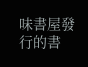味書屋發行的書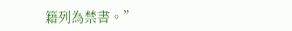籍列為禁書。”